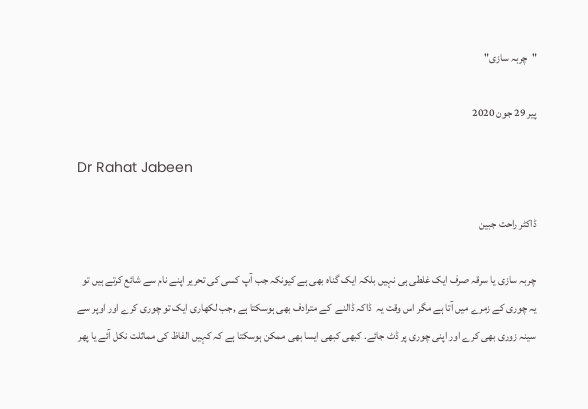"چربہ سازی"

پیر 29 جون 2020

Dr Rahat Jabeen

ڈاکٹر راحت جبین

چربہ سازی یا سرقہ صرف ایک غلطی ہی نہیں بلکہ ایک گناہ بھی ہے کیونکہ جب آپ کسی کی تحریر اپنے نام سے شائع کرتے ہیں تو یہ چوری کے زمرے میں آتا ہے مگر اس وقت یہ  ڈاکہ ڈالنے  کے مترادف بھی ہوسکتا ہے ,جب لکھاری ایک تو چوری کرے اور اوپر سے سینہ زوری بھی کرے اور اپنی چوری پر ڈٹ جائے. کبھی کبھی ایسا بھی ممکن ہوسکتا ہے کہ کہیں الفاظ کی مماثلت نکل آئے یا پھر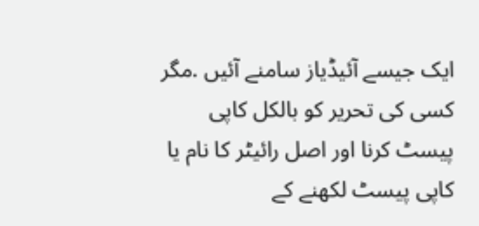ایک جیسے آئیڈیاز سامنے آئیں .مگر کسی کی تحریر کو بالکل کاپی پیسٹ کرنا اور اصل رائیٹر کا نام یا کاپی پیسٹ لکھنے کے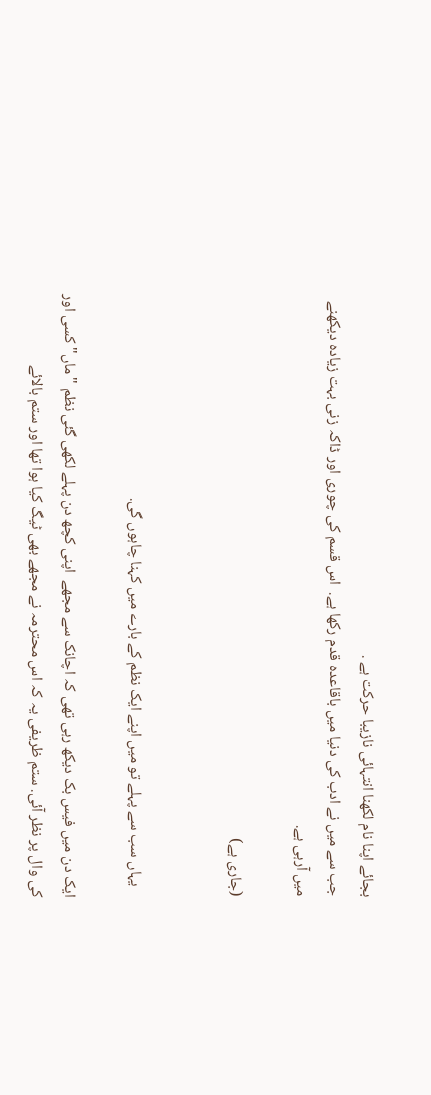بجائے اپنا نام لکھنا انتہائی نازیبا حرکت ہے .
جب سے میں نے ادب کی دنیا میں باقاعدہ قدم رکھا ہے.  اس قسم کی چوری اور ڈاکہ زنی بہت زیادہ دیکھنے میں آرہی ہے.

(جاری ہے)


   یہاں سب سے پہلے تو میں اپنے ایک نظم کے بارے میں کہنا چاہوں گی.

ایک دن میں فیس بک دیکھ رہی تھی کہ اچانک سے مجھے  اپنی کچھ دن پہلے لکھی گئی نظم "ماں" کسی اور کی وال پر نظر آئی. ستم ظریفی یہ کہ اس محترمہ نے مجھے بھی ٹیگ کیا ہوا تھا اور ستم بالائے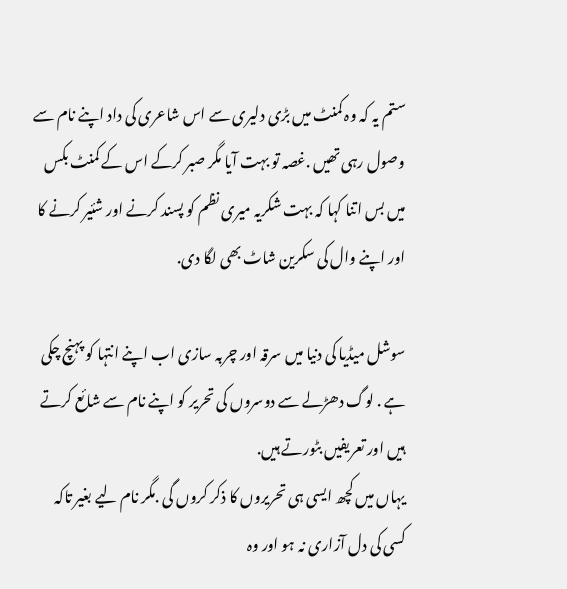ستم یہ کہ وہ کمنٹ میں بڑی دلیری سے اس شاعری کی داد اپنے نام سے  وصول رہی تھیں .غصہ تو بہت آیا مگر صبر کرکے اس کے کمنٹ بکس میں بس اتنا کہا کہ بہت شکریہ میری نظم کو پسند کرنے اور شئیر کرنے کا اور اپنے وال کی سکرین شاٹ بھی لگا دی.

سوشل میڈیا کی دنیا میں سرقہ اور چربہ سازی اب اپنے انتہا کو پہنچ چکی ہے . لوگ دھڑلے سے دوسروں کی تحریر کو اپنے نام سے شائع کرتے  ہیں اور تعریفیں بٹورتے ہیں.
یہاں میں کچھ ایسی ہی تحریروں کا ذکر کروں گی .مگر نام لیے بغیر تاکہ کسی کی دل آزاری نہ ہو اور وہ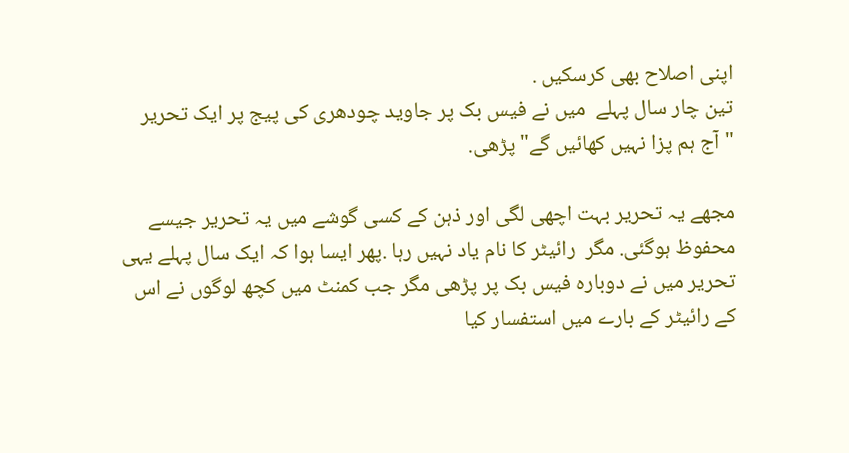اپنی اصلاح بھی کرسکیں .
تین چار سال پہلے  میں نے فیس بک پر جاوید چودھری کی پیج پر ایک تحریر  "آج ہم پزا نہیں کھائیں گے" پڑھی.

مجھے یہ تحریر بہت اچھی لگی اور ذہن کے کسی گوشے میں یہ تحریر جیسے محفوظ ہوگئی. مگر  رائیٹر کا نام یاد نہیں رہا .پھر ایسا ہوا کہ ایک سال پہلے یہی تحریر میں نے دوبارہ فیس بک پر پڑھی مگر جب کمنٹ میں کچھ لوگوں نے اس کے رائیٹر کے بارے میں استفسار کیا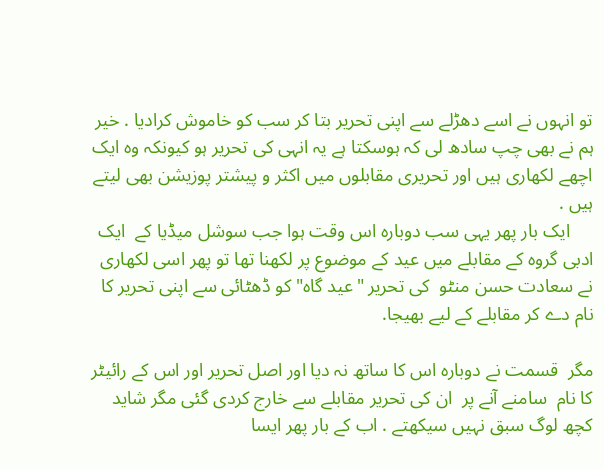تو انہوں نے اسے دھڑلے سے اپنی تحریر بتا کر سب کو خاموش کرادیا . خیر ہم نے بھی چپ سادھ لی کہ ہوسکتا ہے یہ انہی کی تحریر ہو کیونکہ وہ ایک اچھے لکھاری ہیں اور تحریری مقابلوں میں اکثر و پیشتر پوزیشن بھی لیتے ہیں .
     ایک بار پھر یہی سب دوبارہ اس وقت ہوا جب سوشل میڈیا کے  ایک ادبی گروہ کے مقابلے میں عید کے موضوع پر لکھنا تھا تو پھر اسی لکھاری نے سعادت حسن منٹو  کی تحریر "عید گاہ" کو ڈھٹائی سے اپنی تحریر کا نام دے کر مقابلے کے لیے بھیجا.

مگر  قسمت نے دوبارہ اس کا ساتھ نہ دیا اور اصل تحریر اور اس کے رائیٹر کا نام  سامنے آنے پر  ان کی تحریر مقابلے سے خارج کردی گئی مگر شاید کچھ لوگ سبق نہیں سیکھتے . اب کے بار پھر ایسا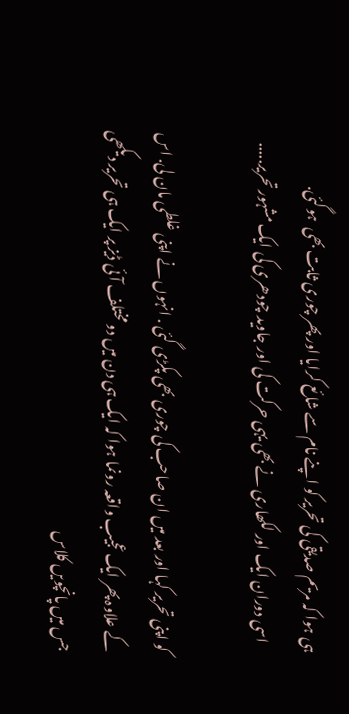ہی ہوا کہ مریم صدیقی کی تحریر کو اپنے نام سے شائع کرایا اور پھر چوری ثابت بھی  ہوگئی.
   اسی دوران ایک اور لکھاری نے بھی یہی حرکت کی اور جاوید چودھری کی ایک مشہور تحریر.....

کو اپنی تحریر کہا اور بعد میں ان صاحب کی چوری بھی پکڑی گئی . انہوں نے اپنی غلطی مان لی. اس کے علاوہ پھر ایک عجیب واقعہ رونما ہوا کہ ایک ہی دن میں دو مختلف آئی ڈیز پر ایک ہی تحریر دیکھی جس میں پانچویں کلاس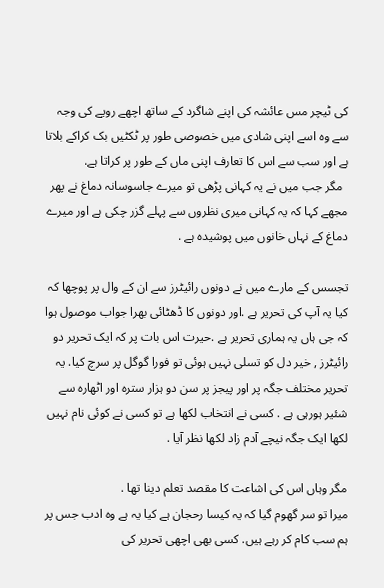کی ٹیچر مس عائشہ کی اپنے شاگرد کے ساتھ اچھے رویے کی وجہ سے وہ اسے اپنی شادی میں خصوصی طور پر ٹکٹیں بک کراکے بلاتا ہے اور سب سے اس کا تعارف اپنی ماں کے طور پر کراتا ہے.
  مگر جب میں نے یہ کہانی پڑھی تو میرے جاسوسانہ دماغ نے پھر مجھے کہا کہ یہ کہانی میری نظروں سے پہلے گزر چکی ہے اور میرے دماغ کے نہاں خانوں میں پوشیدہ ہے .

تجسس کے مارے میں نے دونوں رائیٹرز سے ان کے وال پر پوچھا کہ کیا یہ آپ کی تحریر ہے .اور دونوں کا ڈھٹائی بھرا جواب موصول ہوا کہ جی ہاں یہ ہماری تحریر ہے .حیرت اس بات پر کہ ایک تحریر دو رائیٹرز , خیر دل کو تسلی نہیں ہوئی تو فورا گوگل پر سرچ کیا. یہ تحریر مختلف جگہ پر اور پیجز پر سن دو ہزار سترہ اور اٹھارہ سے شئیر ہورہی ہے . کسی نے انتخاب لکھا ہے تو کسی نے کوئی نام نہیں لکھا ایک جگہ نیچے آدم زاد لکھا نظر آیا .

مگر وہاں اس کی اشاعت کا مقصد تعلم دینا تھا .
میرا تو سر گھوم گیا کہ یہ کیسا رحجان ہے کیا یہ ہے وہ ادب جس پر ہم سب کام کر رہے ہیں. کسی بھی اچھی تحریر کی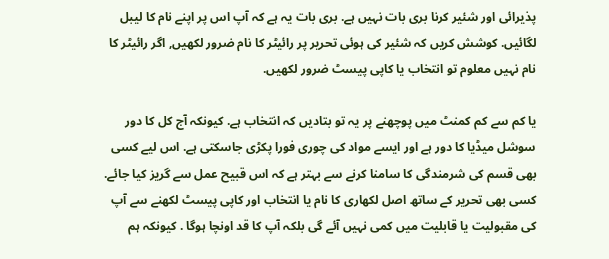پذیرائی اور شئیر کرنا بری بات نہیں ہے. بری بات یہ ہے کہ آپ اس پر اپنے نام کا لیبل لگائیں. کوشش کریں کہ شئیر کی ہوئی تحریر پر رائیٹر کا نام ضرور لکھیں, اگر رائیٹر کا نام نہیں معلوم تو انتخاب یا کاپی پیسٹ ضرور لکھیں.

یا کم سے کم کمنٹ میں پوچھنے پر یہ تو بتادیں کہ انتخاب ہے. کیونکہ آج کل کا دور سوشل میڈیا کا دور ہے اور ایسے مواد کی چوری فورا پکڑی جاسکتی ہے. اس لیے کسی بھی قسم کی شرمندگی کا سامنا کرنے سے بہتر ہے کہ اس قبیح عمل سے گریز کیا جائے. کسی بھی تحریر کے ساتھ اصل لکھاری کا نام یا انتخاب اور کاپی پیسٹ لکھنے سے آپ کی مقبولیت یا قابلیت میں کمی نہیں آئے گی بلکہ آپ کا قد اونچا ہوگا . کیونکہ ہم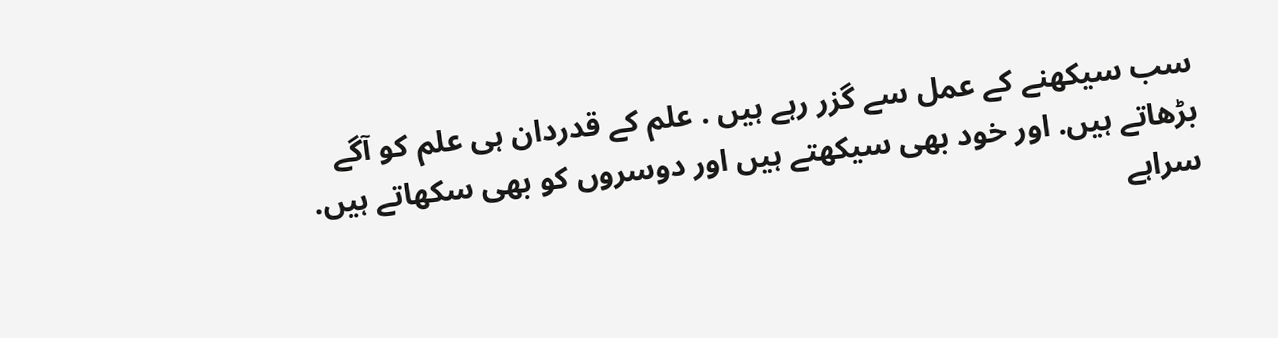سب سیکھنے کے عمل سے گزر رہے ہیں . علم کے قدردان ہی علم کو آگے بڑھاتے ہیں. اور خود بھی سیکھتے ہیں اور دوسروں کو بھی سکھاتے ہیں. سراہے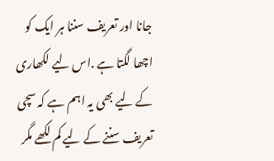جانا اور تعریف سننا ہر ایک کو اچھا لگتا ہے .اس لیے لکھاری کے لیے بھی یہ اہم ہے کہ سچی تعریف سننے کے لیے کم لکھے مگر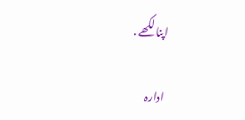اپنا لکھے .

ادارہ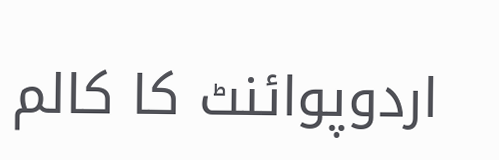اردوپوائنٹ کا کالم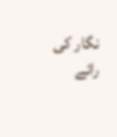نگار کی رائے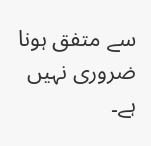سے متفق ہونا ضروری نہیں ہے۔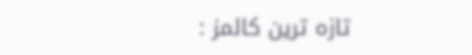تازہ ترین کالمز :